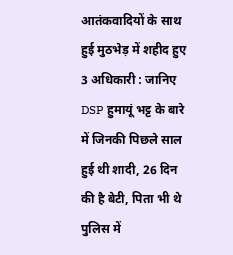आतंकवादियों के साथ हुई मुठभेड़ में शहीद हुए 3 अधिकारी : जानिए DSP हुमायूं भट्ट के बारे में जिनकी पिछले साल हुई थी शादी, 26 दिन की है बेटी, पिता भी थे पुलिस में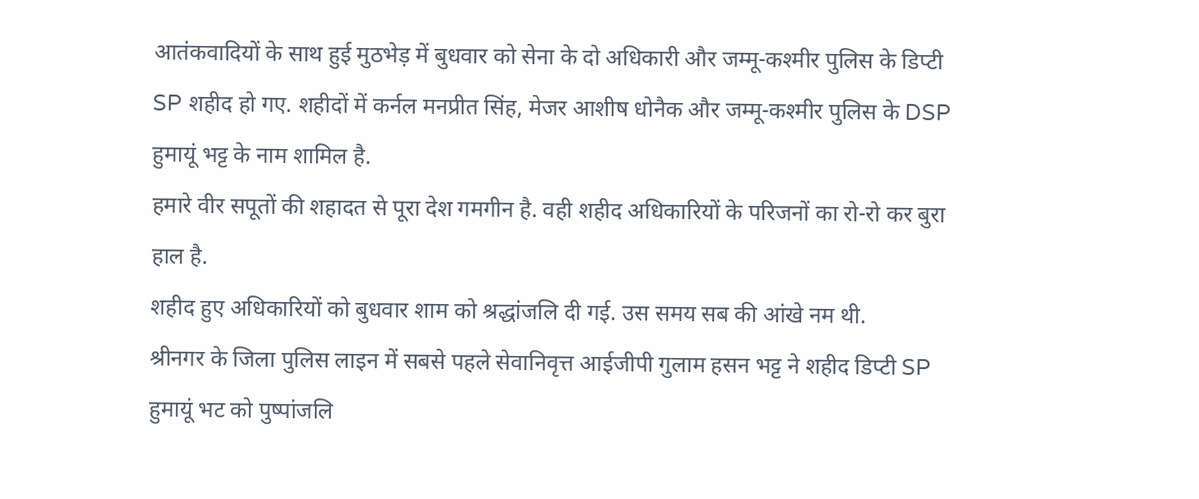आतंकवादियों के साथ हुई मुठभेड़ में बुधवार को सेना के दो अधिकारी और जम्मू-कश्मीर पुलिस के डिप्टी SP शहीद हो गए. शहीदों में कर्नल मनप्रीत सिंह, मेजर आशीष धोनैक और जम्मू-कश्मीर पुलिस के DSP हुमायूं भट्ट के नाम शामिल है.
हमारे वीर सपूतों की शहादत से पूरा देश गमगीन है. वही शहीद अधिकारियों के परिजनों का रो-रो कर बुरा हाल है.
शहीद हुए अधिकारियों को बुधवार शाम को श्रद्धांजलि दी गई. उस समय सब की आंखे नम थी.
श्रीनगर के जिला पुलिस लाइन में सबसे पहले सेवानिवृत्त आईजीपी गुलाम हसन भट्ट ने शहीद डिप्टी SP हुमायूं भट को पुष्पांजलि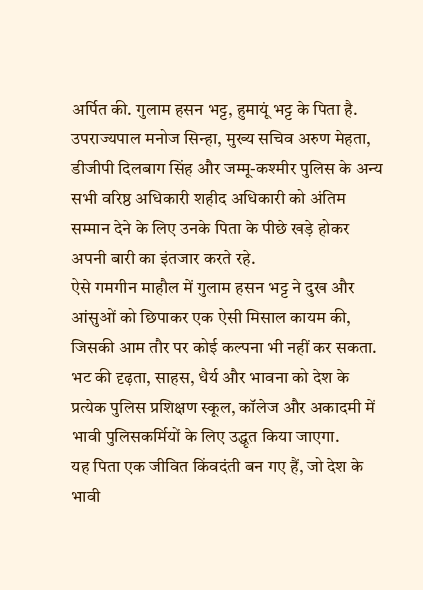अर्पित की. गुलाम हसन भट्ट, हुमायूं भट्ट के पिता है.
उपराज्यपाल मनोज सिन्हा, मुख्य सचिव अरुण मेहता, डीजीपी दिलबाग सिंह और जम्मू-कश्मीर पुलिस के अन्य सभी वरिष्ठ अधिकारी शहीद अधिकारी को अंतिम सम्मान देने के लिए उनके पिता के पीछे खड़े होकर अपनी बारी का इंतजार करते रहे.
ऐसे गमगीन माहौल में गुलाम हसन भट्ट ने दुख और आंसुओं को छिपाकर एक ऐसी मिसाल कायम की, जिसकी आम तौर पर कोई कल्पना भी नहीं कर सकता.
भट की दृढ़ता, साहस, धैर्य और भावना को देश के प्रत्येक पुलिस प्रशिक्षण स्कूल, कॉलेज और अकादमी में भावी पुलिसकर्मियों के लिए उद्धृत किया जाएगा.
यह पिता एक जीवित किंवदंती बन गए हैं, जो देश के भावी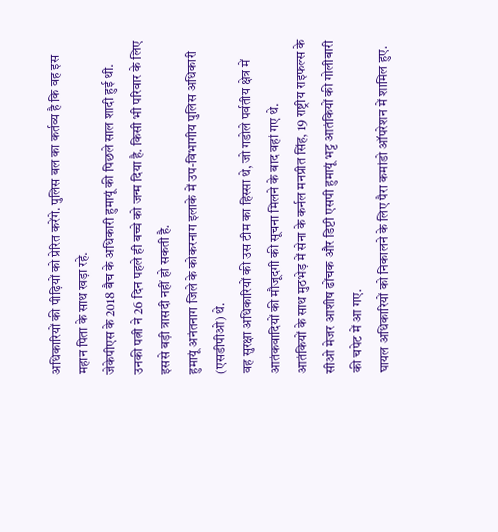अधिकारियों की पीढ़ियों को प्रेरित करेंगे. पुलिस बल का कर्तव्य है कि वह इस महान पिता के साथ खड़ा रहे.
जेकेपीएस के 2018 बैच के अधिकारी हुमायूं की पिछले साल शादी हुई थी. उनकी पत्नी ने 26 दिन पहले ही बच्चे को जन्म दिया है. किसी भी परिवार के लिए इससे बड़ी त्रासदी नहीं हो सकती है.
हुमायूं अनंतनाग जिले के कोकरनाग इलाके में उप-विभागीय पुलिस अधिकारी (एसडीपीओ) थे.
वह सुरक्षा अधिकारियों की उस टीम का हिस्सा थे, जो गडोले पर्वतीय क्षेत्र में आतंकवादियों की मौजूदगी की सूचना मिलने के बाद वहां गए थे.
आतंकियों के साथ मुठभेड़ में सेना के कर्नल मनप्रीत सिंह, 19 राष्ट्रीय राइफल्स के सीओ मेजर आशीष ढोंचक और डिप्टी एसपी हुमायूं भट्ट आतंकियों की गोलीबारी की चपेट में आ गए.
घायल अधिकारियों को निकालने के लिए पैरा कमांडो ऑपरेशन में शामिल हुए.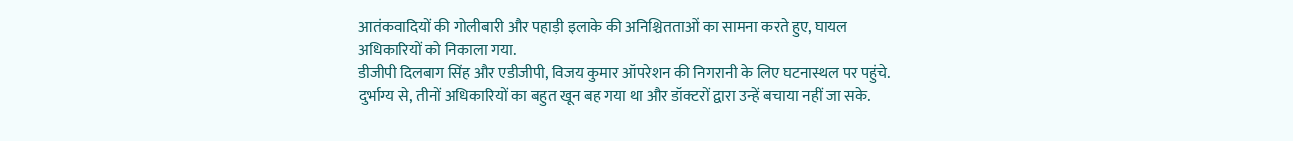आतंकवादियों की गोलीबारी और पहाड़ी इलाके की अनिश्चितताओं का सामना करते हुए, घायल अधिकारियों को निकाला गया.
डीजीपी दिलबाग सिंह और एडीजीपी, विजय कुमार ऑपरेशन की निगरानी के लिए घटनास्थल पर पहुंचे. दुर्भाग्य से, तीनों अधिकारियों का बहुत खून बह गया था और डॉक्टरों द्वारा उन्हें बचाया नहीं जा सके.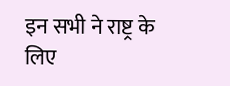इन सभी ने राष्ट्र के लिए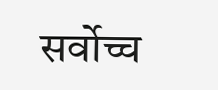सर्वोच्च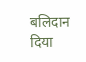बलिदान दिया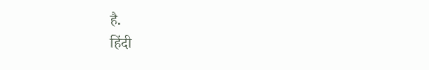है.
हिंदी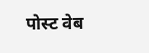पोस्ट वेब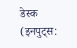डेस्क
(इनपुट्स: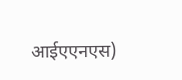आईएएनएस)